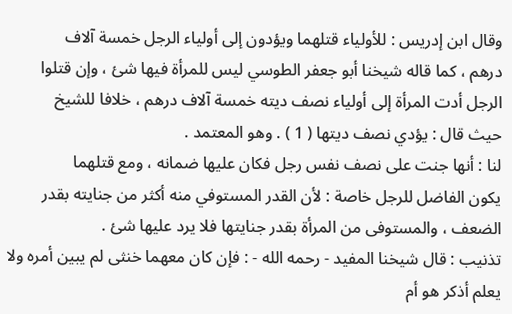وقال ابن إدريس : للأولياء قتلهما ويؤدون إلى أولياء الرجل خمسة آلاف
درهم ، كما قاله شيخنا أبو جعفر الطوسي ليس للمرأة فيها شئ ، وإن قتلوا
الرجل أدت المرأة إلى أولياء نصف ديته خمسة آلاف درهم ، خلافا للشيخ
حيث قال : يؤدي نصف ديتها ( 1 ) . وهو المعتمد .
لنا : أنها جنت على نصف نفس رجل فكان عليها ضمانه ، ومع قتلهما
يكون الفاضل للرجل خاصة : لأن القدر المستوفي منه أكثر من جنايته بقدر
الضعف ، والمستوفى من المرأة بقدر جنايتها فلا يرد عليها شئ .
تذنيب : قال شيخنا المفيد - رحمه الله - : فإن كان معهما خنثى لم يبين أمره ولا
يعلم أذكر هو أم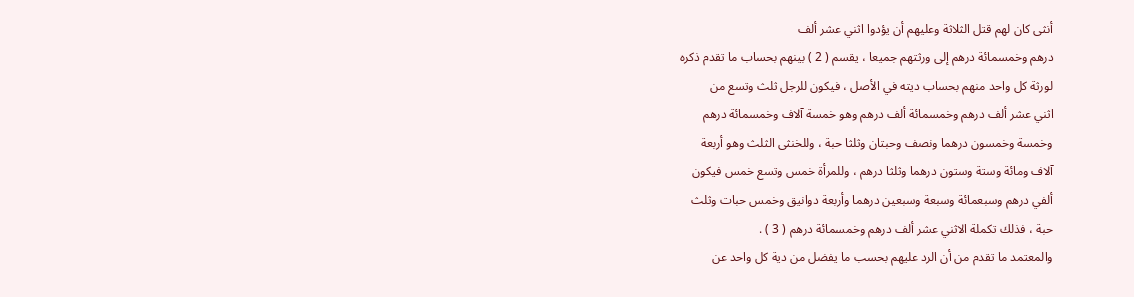أنثى كان لهم قتل الثلاثة وعليهم أن يؤدوا اثني عشر ألف
درهم وخمسمائة درهم إلى ورثتهم جميعا ، يقسم ( 2 ) بينهم بحساب ما تقدم ذكره
لورثة كل واحد منهم بحساب ديته في الأصل ، فيكون للرجل ثلث وتسع من
اثني عشر ألف درهم وخمسمائة ألف درهم وهو خمسة آلاف وخمسمائة درهم
وخمسة وخمسون درهما ونصف وحبتان وثلثا حبة ، وللخنثى الثلث وهو أربعة
آلاف ومائة وستة وستون درهما وثلثا درهم ، وللمرأة خمس وتسع خمس فيكون
ألفي درهم وسبعمائة وسبعة وسبعين درهما وأربعة دوانيق وخمس حبات وثلث
حبة ، فذلك تكملة الاثني عشر ألف درهم وخمسمائة درهم ( 3 ) .
والمعتمد ما تقدم من أن الرد عليهم بحسب ما يفضل من دية كل واحد عن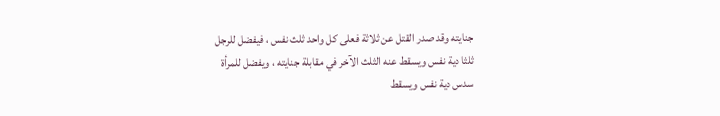جنايته وقد صدر القتل عن ثلاثة فعلى كل واحد ثلث نفس ، فيفضل للرجل
ثلثا دية نفس ويسقط عنه الثلث الآخر في مقابلة جنايته ، ويفضل للمرأة
سدس دية نفس ويسقط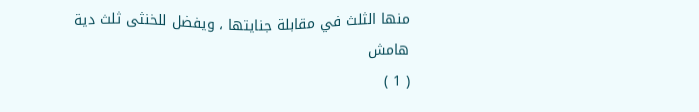منها الثلث في مقابلة جنايتها ، ويفضل للخنثى ثلث دية
هامش
( 1 )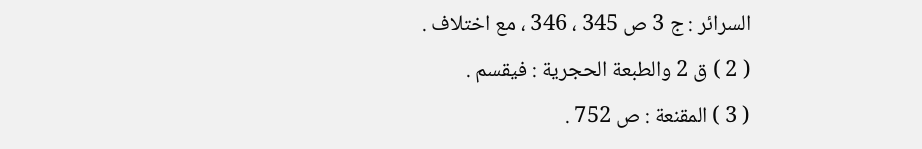السرائر : ج 3 ص 345 ، 346 ، مع اختلاف .
( 2 ) ق 2 والطبعة الحجرية : فيقسم .
( 3 ) المقنعة : ص 752 .